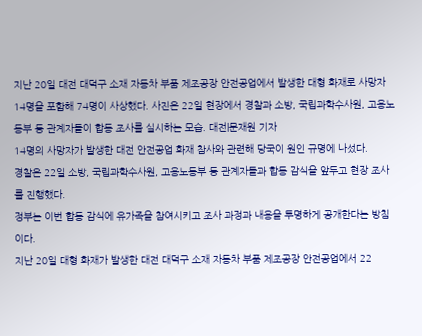지난 20일 대전 대덕구 소재 자동차 부품 제조공장 안전공업에서 발생한 대형 화재로 사망자 14명을 포함해 74명이 사상했다. 사진은 22일 현장에서 경찰과 소방, 국립과학수사원, 고용노동부 등 관계자들이 합동 조사를 실시하는 모습. 대전|문재원 기자
14명의 사망자가 발생한 대전 안전공업 화재 참사와 관련해 당국이 원인 규명에 나섰다.
경찰은 22일 소방, 국립과학수사원, 고용노동부 등 관계자들과 합동 감식을 앞두고 현장 조사를 진행했다.
정부는 이번 합동 감식에 유가족을 참여시키고 조사 과정과 내용을 투명하게 공개한다는 방침이다.
지난 20일 대형 화재가 발생한 대전 대덕구 소재 자동차 부품 제조공장 안전공업에서 22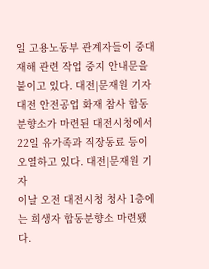일 고용노동부 관계자들이 중대재해 관련 작업 중지 안내문을 붙이고 있다. 대전|문재원 기자
대전 안전공업 화재 참사 합동분향소가 마련된 대전시청에서 22일 유가족과 직장동료 등이 오열하고 있다. 대전|문재원 기자
이날 오전 대전시청 청사 1층에는 희생자 합동분향소 마련됐다.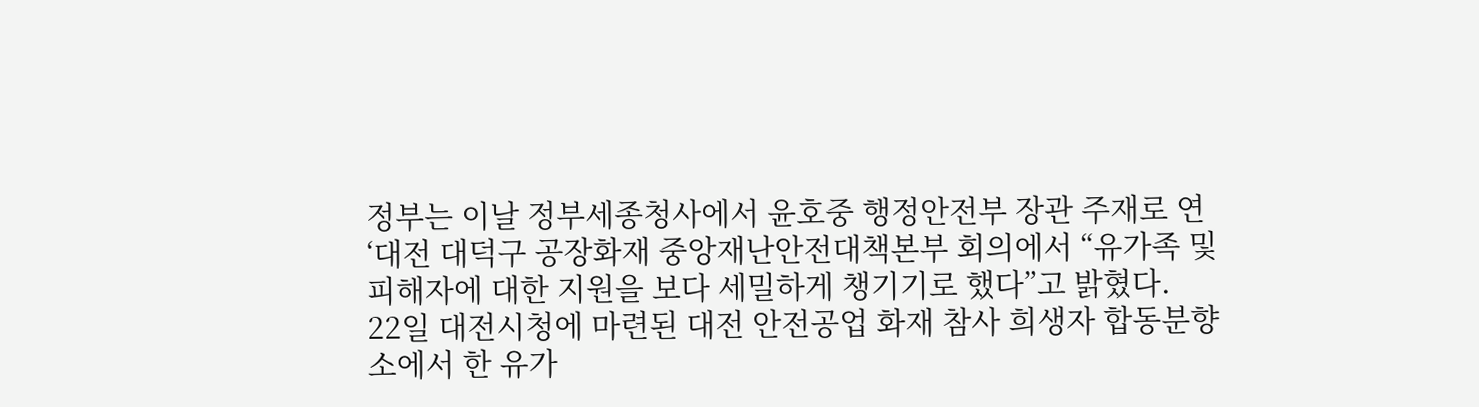정부는 이날 정부세종청사에서 윤호중 행정안전부 장관 주재로 연 ‘대전 대덕구 공장화재 중앙재난안전대책본부 회의에서 “유가족 및 피해자에 대한 지원을 보다 세밀하게 챙기기로 했다”고 밝혔다.
22일 대전시청에 마련된 대전 안전공업 화재 참사 희생자 합동분향소에서 한 유가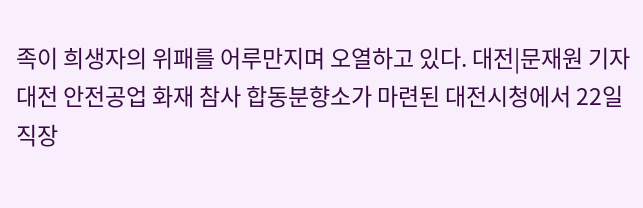족이 희생자의 위패를 어루만지며 오열하고 있다. 대전|문재원 기자
대전 안전공업 화재 참사 합동분향소가 마련된 대전시청에서 22일 직장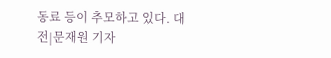동료 등이 추모하고 있다. 대전|문재원 기자